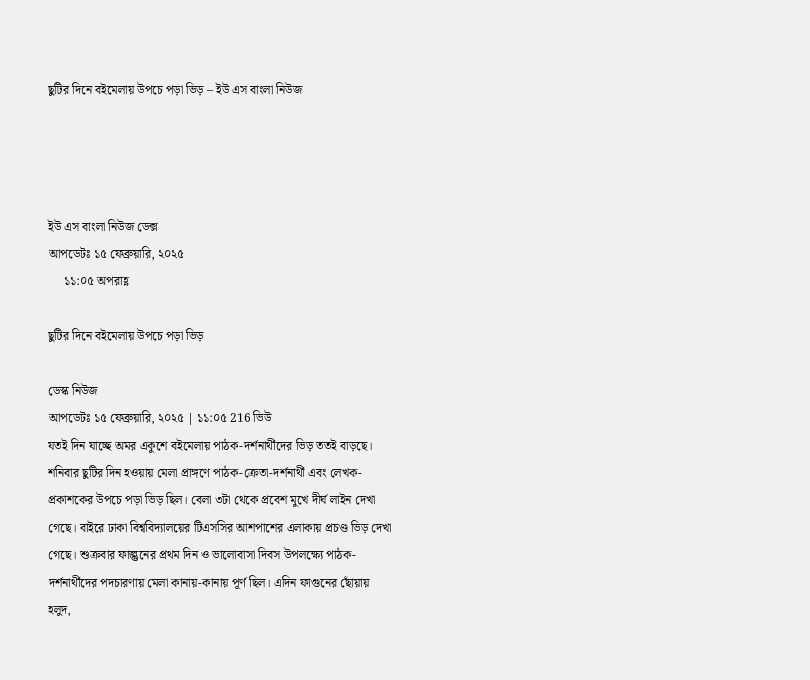ছুটির দিনে বইমেলায় উপচে পড়া ভিড় – ইউ এস বাংলা নিউজ




ইউ এস বাংলা নিউজ ডেক্স
আপডেটঃ ১৫ ফেব্রুয়ারি, ২০২৫
     ১১:০৫ অপরাহ্ণ

ছুটির দিনে বইমেলায় উপচে পড়া ভিড়

ডেস্ক নিউজ
আপডেটঃ ১৫ ফেব্রুয়ারি, ২০২৫ | ১১:০৫ 216 ভিউ
যতই দিন যাচ্ছে অমর একুশে বইমেলায় পাঠক-দর্শনার্থীদের ভিড় ততই বাড়ছে। শনিবার ছুটির দিন হওয়ায় মেলা প্রাঙ্গণে পাঠক-ক্রেতা-দর্শনার্থী এবং লেখক-প্রকাশকের উপচে পড়া ভিড় ছিল। বেলা ৩টা থেকে প্রবেশ মুখে দীর্ঘ লাইন দেখা গেছে। বাইরে ঢাকা বিশ্ববিদ্যালয়ের টিএসসির আশপাশের এলাকায় প্রচণ্ড ভিড় দেখা গেছে। শুক্রবার ফাল্গুনের প্রথম দিন ও ভালোবাসা দিবস উপলক্ষ্যে পাঠক-দর্শনার্থীদের পদচারণায় মেলা কানায়-কানায় পূর্ণ ছিল। এদিন ফাগুনের ছোঁয়ায় হলুদ,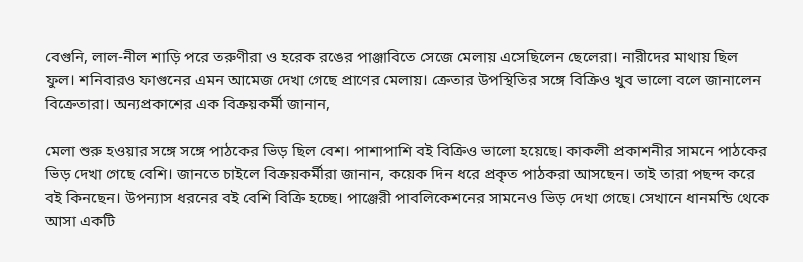বেগুনি, লাল-নীল শাড়ি পরে তরুণীরা ও হরেক রঙের পাঞ্জাবিতে সেজে মেলায় এসেছিলেন ছেলেরা। নারীদের মাথায় ছিল ফুল। শনিবারও ফাগুনের এমন আমেজ দেখা গেছে প্রাণের মেলায়। ক্রেতার উপস্থিতির সঙ্গে বিক্রিও খুব ভালো বলে জানালেন বিক্রেতারা। অন্যপ্রকাশের এক বিক্রয়কর্মী জানান,

মেলা শুরু হওয়ার সঙ্গে সঙ্গে পাঠকের ভিড় ছিল বেশ। পাশাপাশি বই বিক্রিও ভালো হয়েছে। কাকলী প্রকাশনীর সামনে পাঠকের ভিড় দেখা গেছে বেশি। জানতে চাইলে বিক্রয়কর্মীরা জানান, কয়েক দিন ধরে প্রকৃত পাঠকরা আসছেন। তাই তারা পছন্দ করে বই কিনছেন। উপন্যাস ধরনের বই বেশি বিক্রি হচ্ছে। পাঞ্জেরী পাবলিকেশনের সামনেও ভিড় দেখা গেছে। সেখানে ধানমন্ডি থেকে আসা একটি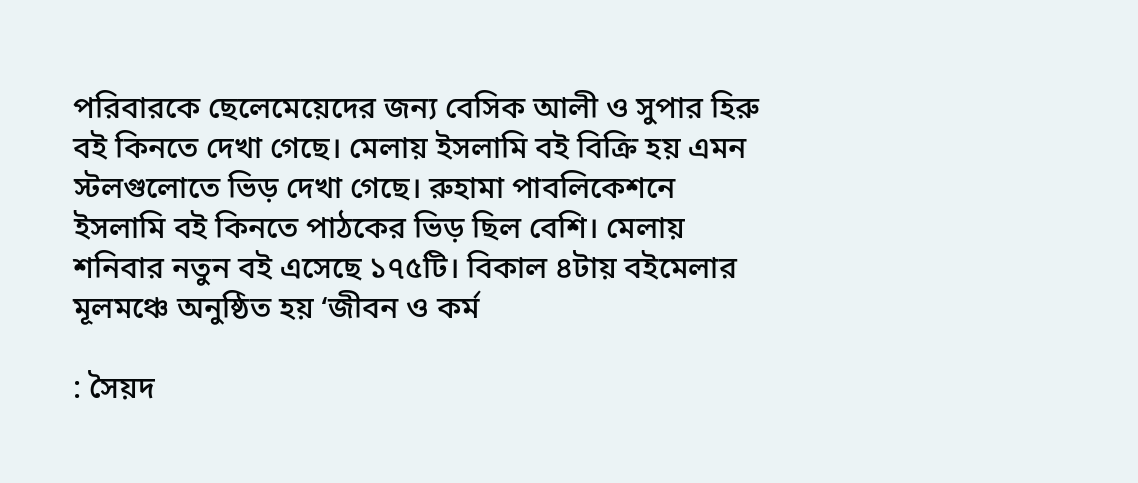পরিবারকে ছেলেমেয়েদের জন্য বেসিক আলী ও সুপার হিরু বই কিনতে দেখা গেছে। মেলায় ইসলামি বই বিক্রি হয় এমন স্টলগুলোতে ভিড় দেখা গেছে। রুহামা পাবলিকেশনে ইসলামি বই কিনতে পাঠকের ভিড় ছিল বেশি। মেলায় শনিবার নতুন বই এসেছে ১৭৫টি। বিকাল ৪টায় বইমেলার মূলমঞ্চে অনুষ্ঠিত হয় ‘জীবন ও কর্ম

: সৈয়দ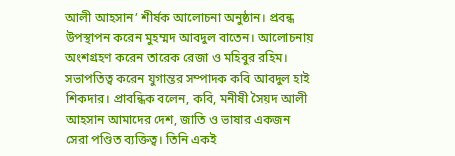আলী আহসান’ শীর্ষক আলোচনা অনুষ্ঠান। প্রবন্ধ উপস্থাপন করেন মুহম্মদ আবদুল বাতেন। আলোচনায় অংশগ্রহণ করেন তারেক রেজা ও মহিবুর রহিম। সভাপতিত্ব করেন যুগান্তর সম্পাদক কবি আবদুল হাই শিকদার। প্রাবন্ধিক বলেন, কবি, মনীষী সৈয়দ আলী আহসান আমাদের দেশ, জাতি ও ভাষার একজন সেরা পণ্ডিত ব্যক্তিত্ব। তিনি একই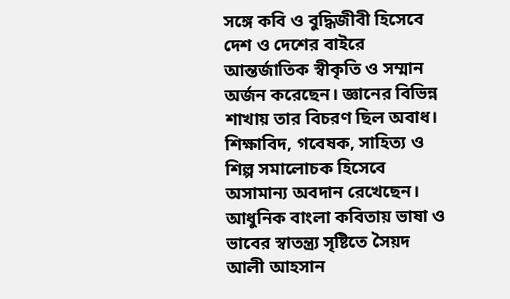সঙ্গে কবি ও বুদ্ধিজীবী হিসেবে দেশ ও দেশের বাইরে আন্তর্জাতিক স্বীকৃতি ও সম্মান অর্জন করেছেন। জ্ঞানের বিভিন্ন শাখায় তার বিচরণ ছিল অবাধ। শিক্ষাবিদ, গবেষক, সাহিত্য ও শিল্প সমালোচক হিসেবে অসামান্য অবদান রেখেছেন। আধুনিক বাংলা কবিতায় ভাষা ও ভাবের স্বাতন্ত্র্য সৃষ্টিতে সৈয়দ আলী আহসান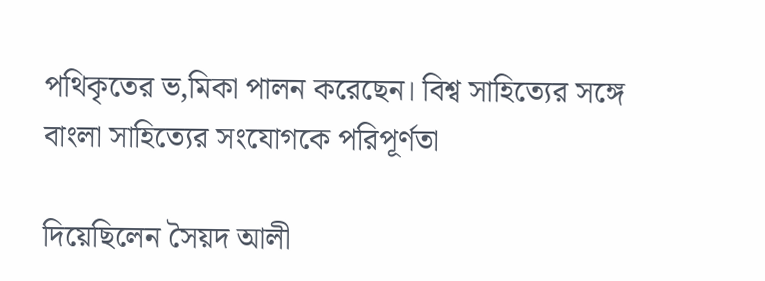পথিকৃতের ভ‚মিকা পালন করেছেন। বিশ্ব সাহিত্যের সঙ্গে বাংলা সাহিত্যের সংযোগকে পরিপূর্ণতা

দিয়েছিলেন সৈয়দ আলী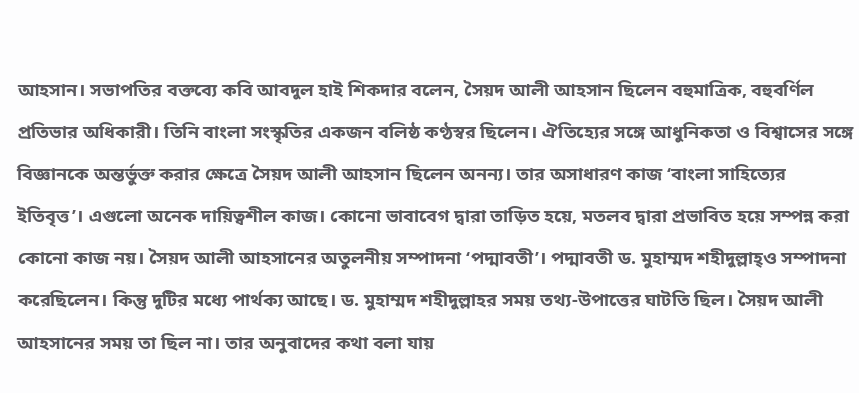আহসান। সভাপতির বক্তব্যে কবি আবদুল হাই শিকদার বলেন, সৈয়দ আলী আহসান ছিলেন বহুমাত্রিক, বহুবর্ণিল প্রতিভার অধিকারী। তিনি বাংলা সংস্কৃতির একজন বলিষ্ঠ কণ্ঠস্বর ছিলেন। ঐতিহ্যের সঙ্গে আধুনিকতা ও বিশ্বাসের সঙ্গে বিজ্ঞানকে অন্তর্ভুক্ত করার ক্ষেত্রে সৈয়দ আলী আহসান ছিলেন অনন্য। তার অসাধারণ কাজ ‘বাংলা সাহিত্যের ইতিবৃত্ত’। এগুলো অনেক দায়িত্বশীল কাজ। কোনো ভাবাবেগ দ্বারা তাড়িত হয়ে, মতলব দ্বারা প্রভাবিত হয়ে সম্পন্ন করা কোনো কাজ নয়। সৈয়দ আলী আহসানের অতুলনীয় সম্পাদনা ‘পদ্মাবতী’। পদ্মাবতী ড. মুহাম্মদ শহীদুল্লাহ্ও সম্পাদনা করেছিলেন। কিন্তু দুটির মধ্যে পার্থক্য আছে। ড. মুহাম্মদ শহীদুল্লাহর সময় তথ্য-উপাত্তের ঘাটতি ছিল। সৈয়দ আলী আহসানের সময় তা ছিল না। তার অনুবাদের কথা বলা যায়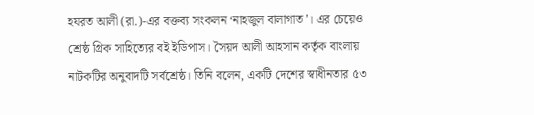হযরত আলী (রা.)-এর বক্তব্য সংকলন ‘নাহজুল বালাগাত’। এর চেয়েও শ্রেষ্ঠ গ্রিক সাহিত্যের বই ইডিপাস। সৈয়দ আলী আহসান কর্তৃক বাংলায় নাটকটির অনুবাদটি সর্বশ্রেষ্ঠ। তিনি বলেন, একটি দেশের স্বাধীনতার ৫৩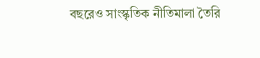বছরেও সাংস্কৃতিক নীতিমালা তৈরি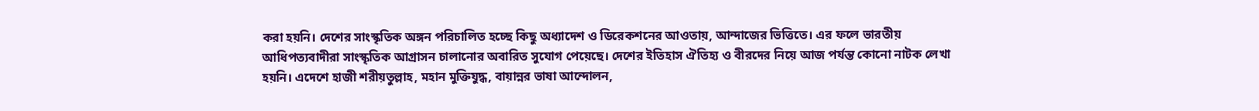করা হয়নি। দেশের সাংস্কৃতিক অঙ্গন পরিচালিত হচ্ছে কিছু অধ্যাদেশ ও ডিরেকশনের আওতায়, আন্দাজের ভিত্তিতে। এর ফলে ভারতীয় আধিপত্যবাদীরা সাংস্কৃতিক আগ্রাসন চালানোর অবারিত সুযোগ পেয়েছে। দেশের ইতিহাস ঐতিহ্য ও বীরদের নিয়ে আজ পর্যন্ত কোনো নাটক লেখা হয়নি। এদেশে হাজী শরীয়তুল্লাহ, মহান মুক্তিযুদ্ধ, বায়ান্নর ভাষা আন্দোলন,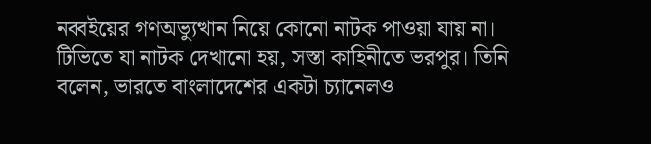নব্বইয়ের গণঅভ্যুত্থান নিয়ে কোনো নাটক পাওয়া যায় না। টিভিতে যা নাটক দেখানো হয়, সস্তা কাহিনীতে ভরপুর। তিনি বলেন, ভারতে বাংলাদেশের একটা চ্যানেলও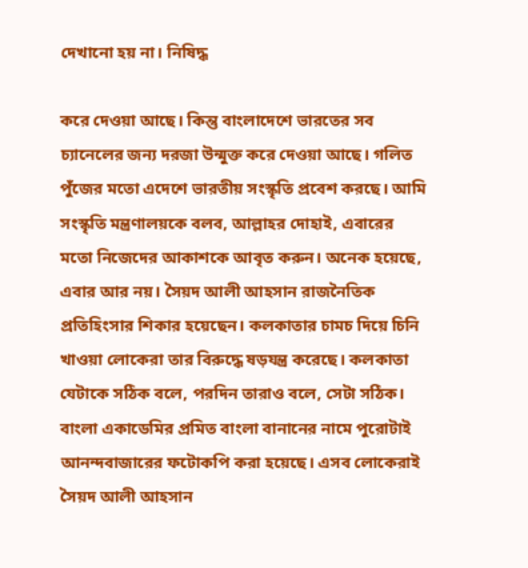দেখানো হয় না। নিষিদ্ধ

করে দেওয়া আছে। কিন্তু বাংলাদেশে ভারতের সব চ্যানেলের জন্য দরজা উন্মুক্ত করে দেওয়া আছে। গলিত পুঁজের মতো এদেশে ভারতীয় সংস্কৃতি প্রবেশ করছে। আমি সংস্কৃতি মন্ত্রণালয়কে বলব, আল্লাহর দোহাই, এবারের মতো নিজেদের আকাশকে আবৃত করুন। অনেক হয়েছে, এবার আর নয়। সৈয়দ আলী আহসান রাজনৈতিক প্রতিহিংসার শিকার হয়েছেন। কলকাতার চামচ দিয়ে চিনি খাওয়া লোকেরা তার বিরুদ্ধে ষড়যন্ত্র করেছে। কলকাতা যেটাকে সঠিক বলে, পরদিন তারাও বলে, সেটা সঠিক। বাংলা একাডেমির প্রমিত বাংলা বানানের নামে পুরোটাই আনন্দবাজারের ফটোকপি করা হয়েছে। এসব লোকেরাই সৈয়দ আলী আহসান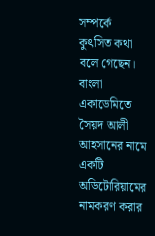সম্পর্কে কুৎসিত কথা বলে গেছেন। বাংলা একাডেমিতে সৈয়দ আলী আহসানের নামে একটি অডিটোরিয়ামের নামকরণ করার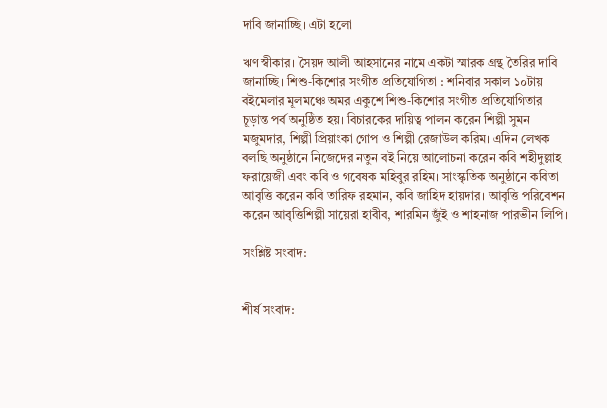দাবি জানাচ্ছি। এটা হলো

ঋণ স্বীকার। সৈয়দ আলী আহসানের নামে একটা স্মারক গ্রন্থ তৈরির দাবি জানাচ্ছি। শিশু-কিশোর সংগীত প্রতিযোগিতা : শনিবার সকাল ১০টায় বইমেলার মূলমঞ্চে অমর একুশে শিশু-কিশোর সংগীত প্রতিযোগিতার চূড়ান্ত পর্ব অনুষ্ঠিত হয়। বিচারকের দায়িত্ব পালন করেন শিল্পী সুমন মজুমদার, শিল্পী প্রিয়াংকা গোপ ও শিল্পী রেজাউল করিম। এদিন লেখক বলছি অনুষ্ঠানে নিজেদের নতুন বই নিয়ে আলোচনা করেন কবি শহীদুল্লাহ ফরায়েজী এবং কবি ও গবেষক মহিবুর রহিম। সাংস্কৃতিক অনুষ্ঠানে কবিতা আবৃত্তি করেন কবি তারিফ রহমান, কবি জাহিদ হায়দার। আবৃত্তি পরিবেশন করেন আবৃত্তিশিল্পী সায়েরা হাবীব, শারমিন জুঁই ও শাহনাজ পারভীন লিপি।

সংশ্লিষ্ট সংবাদ:


শীর্ষ সংবাদ: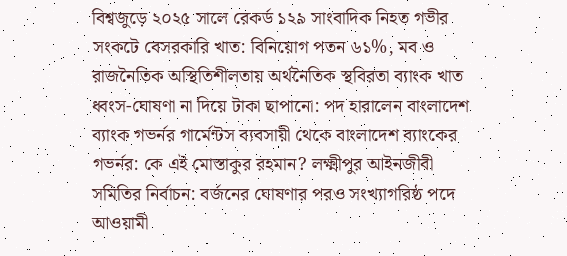বিশ্বজুড়ে ২০২৫ সালে রেকর্ড ১২৯ সাংবাদিক নিহত গভীর সংকটে বেসরকারি খাত: বিনিয়োগ পতন ৬১%, মব ও রাজনৈতিক অস্থিতিশীলতায় অর্থনৈতিক স্থবিরতা ব্যাংক খাত ধ্বংস-ঘোষণা না দিয়ে টাকা ছাপানো: পদ হারালেন বাংলাদেশ ব্যাংক গভর্নর গার্মেন্টস ব্যবসায়ী থেকে বাংলাদেশ ব্যাংকের গভর্নর: কে এই মোস্তাকুর রহমান? লক্ষ্মীপুর আইনজীবী সমিতির নির্বাচন: বর্জনের ঘোষণার পরও সংখ্যাগরিষ্ঠ পদে আওয়ামী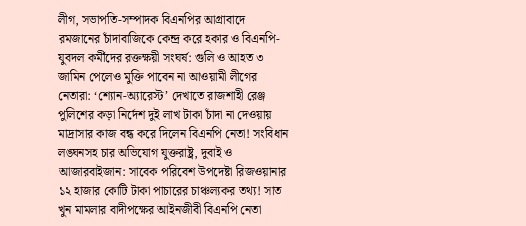লীগ, সভাপতি-সম্পাদক বিএনপির আগ্রাবাদে রমজানের চাঁদাবাজিকে কেন্দ্র করে হকার ও বিএনপি-যুবদল কর্মীদের রক্তক্ষয়ী সংঘর্ষ: গুলি ও আহত ৩ জামিন পেলেও মুক্তি পাবেন না আওয়ামী লীগের নেতারা: ‘শ্যোন-অ্যারেস্ট’ দেখাতে রাজশাহী রেঞ্জ পুলিশের কড়া নির্দেশ দুই লাখ টাকা চাঁদা না দেওয়ায় মাদ্রাসার কাজ বন্ধ করে দিলেন বিএনপি নেতা! সংবিধান লঙ্ঘনসহ চার অভিযোগ যুক্তরাষ্ট্র, দুবাই ও আজারবাইজান: সাবেক পরিবেশ উপদেষ্টা রিজওয়ানার ১২ হাজার কোটি টাকা পাচারের চাঞ্চল্যকর তথ্য! সাত খুন মামলার বাদীপক্ষের আইনজীবী বিএনপি নেতা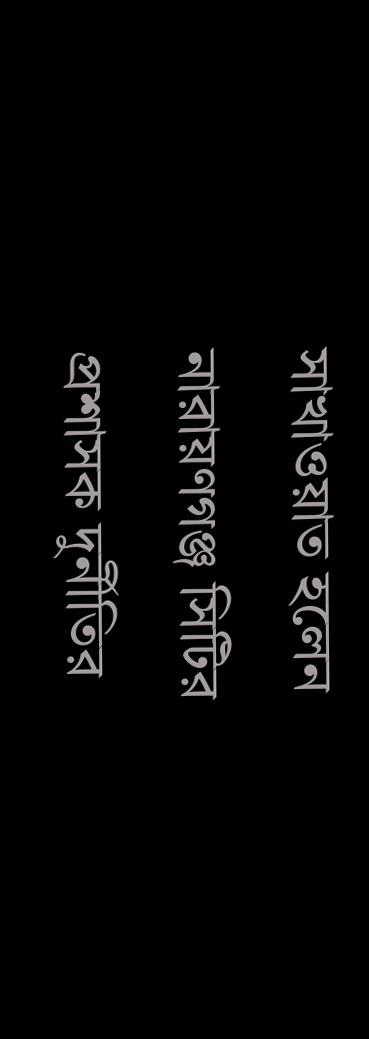সাখাওয়াত হলেন নারায়ণগঞ্জ সিটির প্রশাসক দুর্নীতির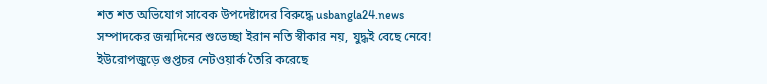শত শত অভিযোগ সাবেক উপদেষ্টাদের বিরুদ্ধে usbangla24.news সম্পাদকের জন্মদিনের শুভেচ্ছা ইরান নতি স্বীকার নয়, যুদ্ধই বেছে নেবে! ইউরোপজুড়ে গুপ্তচর নেটওয়ার্ক তৈরি করেছে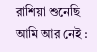রাশিয়া শুনেছি আমি আর নেই :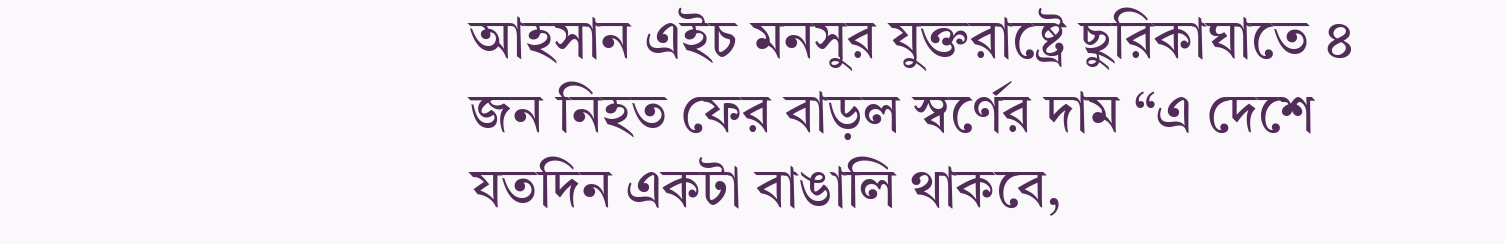আহসান এইচ মনসুর যুক্তরাষ্ট্রে ছুরিকাঘাতে ৪ জন নিহত ফের বাড়ল স্বর্ণের দাম “এ দেশে যতদিন একটা বাঙালি থাকবে,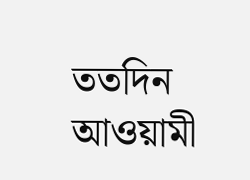ততদিন আওয়ামী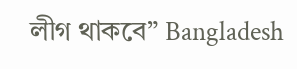লীগ থাকবে” Bangladesh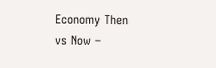Economy Then vs Now –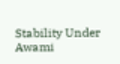Stability Under Awami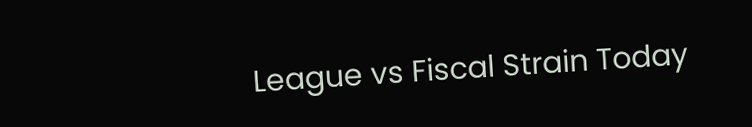League vs Fiscal Strain Today